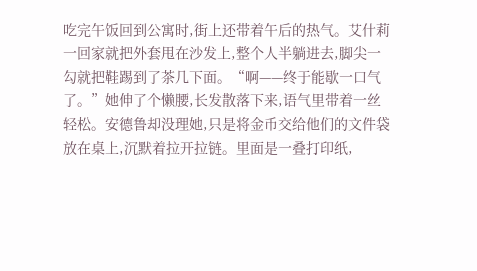吃完午饭回到公寓时,街上还带着午后的热气。艾什莉一回家就把外套甩在沙发上,整个人半躺进去,脚尖一勾就把鞋踢到了茶几下面。“啊——终于能歇一口气了。”她伸了个懒腰,长发散落下来,语气里带着一丝轻松。安德鲁却没理她,只是将金币交给他们的文件袋放在桌上,沉默着拉开拉链。里面是一叠打印纸,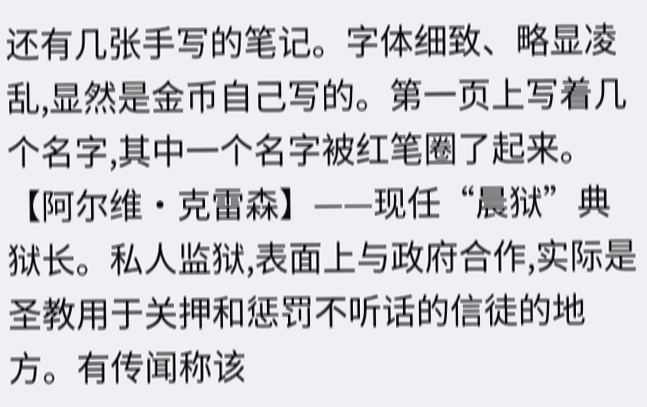还有几张手写的笔记。字体细致、略显凌乱,显然是金币自己写的。第一页上写着几个名字,其中一个名字被红笔圈了起来。【阿尔维·克雷森】——现任“晨狱”典狱长。私人监狱,表面上与政府合作,实际是圣教用于关押和惩罚不听话的信徒的地方。有传闻称该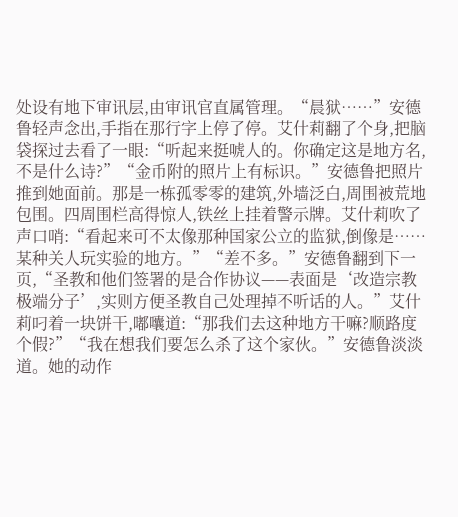处设有地下审讯层,由审讯官直属管理。“晨狱……”安德鲁轻声念出,手指在那行字上停了停。艾什莉翻了个身,把脑袋探过去看了一眼:“听起来挺唬人的。你确定这是地方名,不是什么诗?”“金币附的照片上有标识。”安德鲁把照片推到她面前。那是一栋孤零零的建筑,外墙泛白,周围被荒地包围。四周围栏高得惊人,铁丝上挂着警示牌。艾什莉吹了声口哨:“看起来可不太像那种国家公立的监狱,倒像是……某种关人玩实验的地方。”“差不多。”安德鲁翻到下一页,“圣教和他们签署的是合作协议——表面是‘改造宗教极端分子’,实则方便圣教自己处理掉不听话的人。”艾什莉叼着一块饼干,嘟囔道:“那我们去这种地方干嘛?顺路度个假?”“我在想我们要怎么杀了这个家伙。”安德鲁淡淡道。她的动作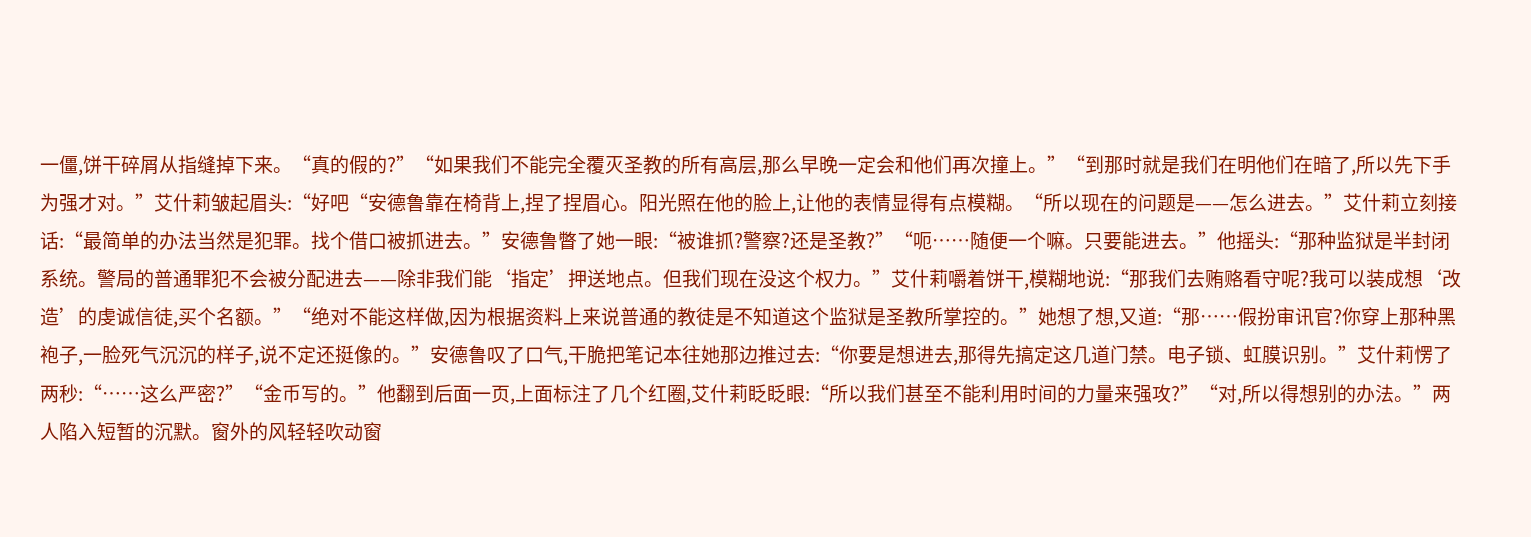一僵,饼干碎屑从指缝掉下来。“真的假的?”“如果我们不能完全覆灭圣教的所有高层,那么早晚一定会和他们再次撞上。”“到那时就是我们在明他们在暗了,所以先下手为强才对。”艾什莉皱起眉头:“好吧“安德鲁靠在椅背上,捏了捏眉心。阳光照在他的脸上,让他的表情显得有点模糊。“所以现在的问题是——怎么进去。”艾什莉立刻接话:“最简单的办法当然是犯罪。找个借口被抓进去。”安德鲁瞥了她一眼:“被谁抓?警察?还是圣教?”“呃……随便一个嘛。只要能进去。”他摇头:“那种监狱是半封闭系统。警局的普通罪犯不会被分配进去——除非我们能‘指定’押送地点。但我们现在没这个权力。”艾什莉嚼着饼干,模糊地说:“那我们去贿赂看守呢?我可以装成想‘改造’的虔诚信徒,买个名额。”“绝对不能这样做,因为根据资料上来说普通的教徒是不知道这个监狱是圣教所掌控的。”她想了想,又道:“那……假扮审讯官?你穿上那种黑袍子,一脸死气沉沉的样子,说不定还挺像的。”安德鲁叹了口气,干脆把笔记本往她那边推过去:“你要是想进去,那得先搞定这几道门禁。电子锁、虹膜识别。”艾什莉愣了两秒:“……这么严密?”“金币写的。”他翻到后面一页,上面标注了几个红圈,艾什莉眨眨眼:“所以我们甚至不能利用时间的力量来强攻?”“对,所以得想别的办法。”两人陷入短暂的沉默。窗外的风轻轻吹动窗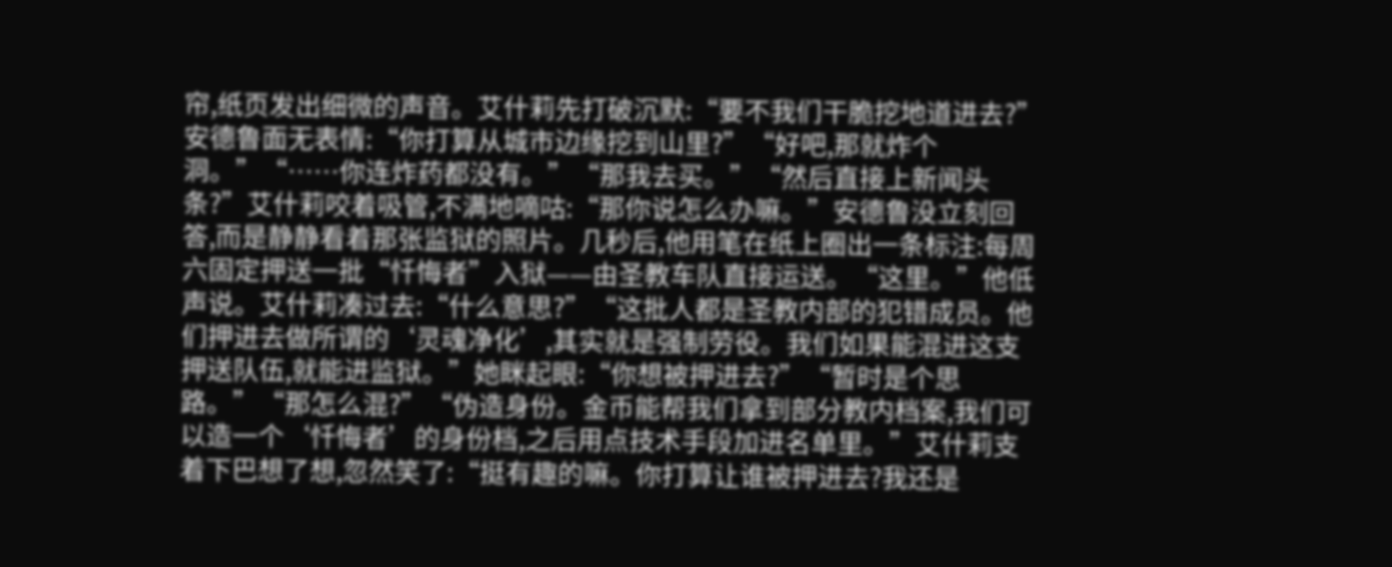帘,纸页发出细微的声音。艾什莉先打破沉默:“要不我们干脆挖地道进去?”安德鲁面无表情:“你打算从城市边缘挖到山里?”“好吧,那就炸个洞。”“……你连炸药都没有。”“那我去买。”“然后直接上新闻头条?”艾什莉咬着吸管,不满地嘀咕:“那你说怎么办嘛。”安德鲁没立刻回答,而是静静看着那张监狱的照片。几秒后,他用笔在纸上圈出一条标注:每周六固定押送一批“忏悔者”入狱——由圣教车队直接运送。“这里。”他低声说。艾什莉凑过去:“什么意思?”“这批人都是圣教内部的犯错成员。他们押进去做所谓的‘灵魂净化’,其实就是强制劳役。我们如果能混进这支押送队伍,就能进监狱。”她眯起眼:“你想被押进去?”“暂时是个思路。”“那怎么混?”“伪造身份。金币能帮我们拿到部分教内档案,我们可以造一个‘忏悔者’的身份档,之后用点技术手段加进名单里。”艾什莉支着下巴想了想,忽然笑了:“挺有趣的嘛。你打算让谁被押进去?我还是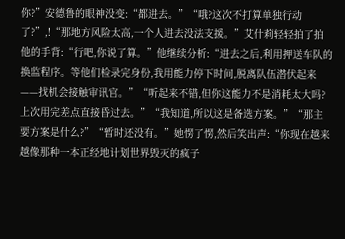你?”安德鲁的眼神没变:“都进去。”“哦?这次不打算单独行动了?”,!“那地方风险太高,一个人进去没法支援。”艾什莉轻轻拍了拍他的手背:“行吧,你说了算。”他继续分析:“进去之后,利用押送车队的换监程序。等他们检录完身份,我用能力停下时间,脱离队伍潜伏起来——找机会接触审讯官。”“听起来不错,但你这能力不是消耗太大吗?上次用完差点直接昏过去。”“我知道,所以这是备选方案。”“那主要方案是什么?”“暂时还没有。”她愣了愣,然后笑出声:“你现在越来越像那种一本正经地计划世界毁灭的疯子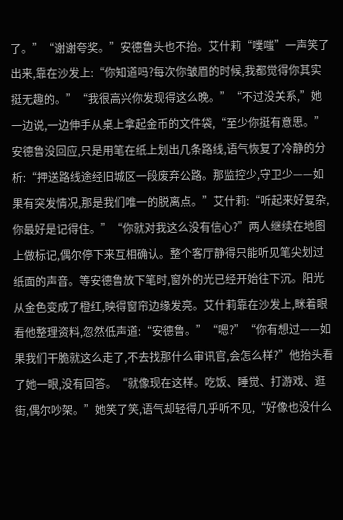了。”“谢谢夸奖。”安德鲁头也不抬。艾什莉“噗嗤”一声笑了出来,靠在沙发上:“你知道吗?每次你皱眉的时候,我都觉得你其实挺无趣的。”“我很高兴你发现得这么晚。”“不过没关系,”她一边说,一边伸手从桌上拿起金币的文件袋,“至少你挺有意思。”安德鲁没回应,只是用笔在纸上划出几条路线,语气恢复了冷静的分析:“押送路线途经旧城区一段废弃公路。那监控少,守卫少——如果有突发情况,那是我们唯一的脱离点。”艾什莉:“听起来好复杂,你最好是记得住。”“你就对我这么没有信心?”两人继续在地图上做标记,偶尔停下来互相确认。整个客厅静得只能听见笔尖划过纸面的声音。等安德鲁放下笔时,窗外的光已经开始往下沉。阳光从金色变成了橙红,映得窗帘边缘发亮。艾什莉靠在沙发上,眯着眼看他整理资料,忽然低声道:“安德鲁。”“嗯?”“你有想过——如果我们干脆就这么走了,不去找那什么审讯官,会怎么样?”他抬头看了她一眼,没有回答。“就像现在这样。吃饭、睡觉、打游戏、逛街,偶尔吵架。”她笑了笑,语气却轻得几乎听不见,“好像也没什么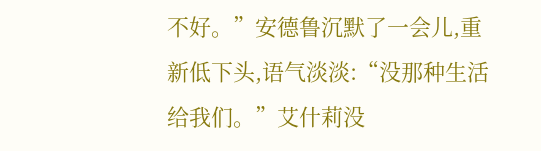不好。”安德鲁沉默了一会儿,重新低下头,语气淡淡:“没那种生活给我们。”艾什莉没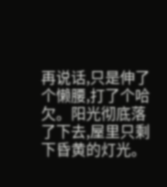再说话,只是伸了个懒腰,打了个哈欠。阳光彻底落了下去,屋里只剩下昏黄的灯光。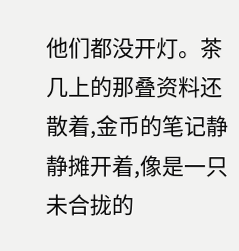他们都没开灯。茶几上的那叠资料还散着,金币的笔记静静摊开着,像是一只未合拢的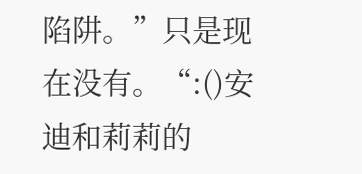陷阱。”只是现在没有。“:()安迪和莉莉的